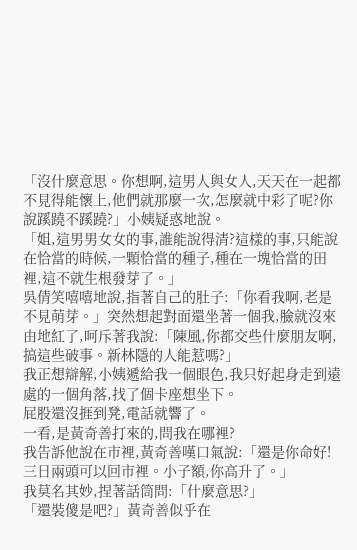「沒什麼意思。你想啊,這男人與女人,天天在一起都不見得能懷上,他們就那麼一次,怎麼就中彩了呢?你說蹊蹺不蹊蹺?」小姨疑惑地說。
「姐,這男男女女的事,誰能說得清?這樣的事,只能說在恰當的時候,一顆恰當的種子,種在一塊恰當的田裡,這不就生根發芽了。」
吳倩笑嘻嘻地說,指著自己的肚子:「你看我啊,老是不見萌芽。」突然想起對面還坐著一個我,臉就沒來由地紅了,呵斥著我說:「陳風,你都交些什麼朋友啊,搞這些破事。新林隱的人能惹嗎?」
我正想辯解,小姨遞給我一個眼色,我只好起身走到遠處的一個角落,找了個卡座想坐下。
屁股還沒捱到凳,電話就響了。
一看,是黃奇善打來的,問我在哪裡?
我告訴他說在市裡,黃奇善嘆口氣說:「還是你命好!三日兩頭可以回市裡。小子額,你高升了。」
我莫名其妙,捏著話筒問:「什麼意思?」
「還裝傻是吧?」黃奇善似乎在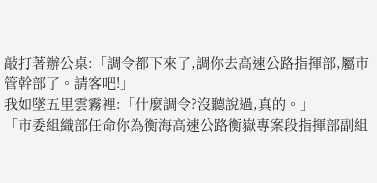敲打著辦公桌:「調令都下來了,調你去高速公路指揮部,屬市管幹部了。請客吧!」
我如墜五里雲霧裡:「什麼調令?沒聽說過,真的。」
「市委組織部任命你為衡海高速公路衡嶽專案段指揮部副組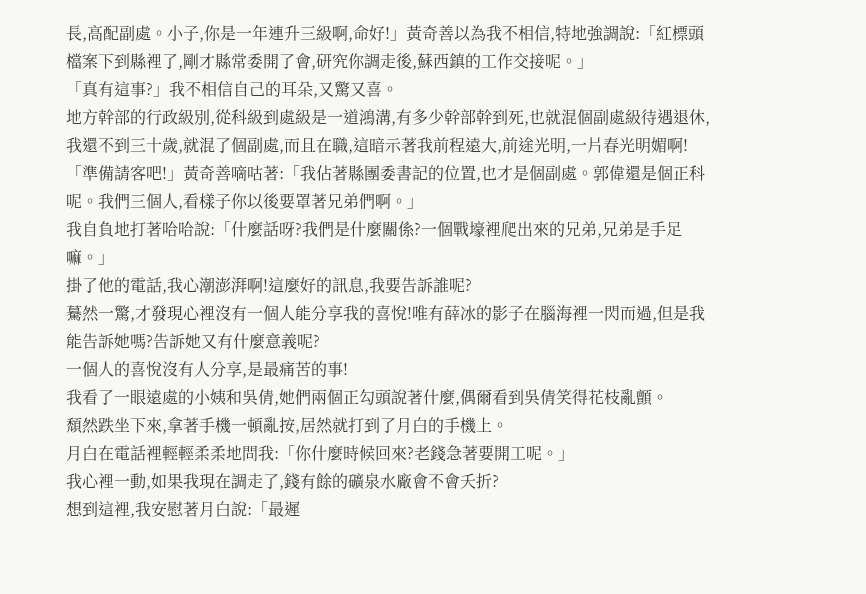長,高配副處。小子,你是一年連升三級啊,命好!」黃奇善以為我不相信,特地強調說:「紅標頭檔案下到縣裡了,剛才縣常委開了會,研究你調走後,蘇西鎮的工作交接呢。」
「真有這事?」我不相信自己的耳朵,又驚又喜。
地方幹部的行政級別,從科級到處級是一道鴻溝,有多少幹部幹到死,也就混個副處級待遇退休,我還不到三十歲,就混了個副處,而且在職,這暗示著我前程遠大,前途光明,一片春光明媚啊!
「準備請客吧!」黃奇善嘀咕著:「我佔著縣團委書記的位置,也才是個副處。郭偉還是個正科呢。我們三個人,看樣子你以後要罩著兄弟們啊。」
我自負地打著哈哈說:「什麼話呀?我們是什麼關係?一個戰壕裡爬出來的兄弟,兄弟是手足嘛。」
掛了他的電話,我心潮澎湃啊!這麼好的訊息,我要告訴誰呢?
驀然一驚,才發現心裡沒有一個人能分享我的喜悅!唯有薛冰的影子在腦海裡一閃而過,但是我能告訴她嗎?告訴她又有什麼意義呢?
一個人的喜悅沒有人分享,是最痛苦的事!
我看了一眼遠處的小姨和吳倩,她們兩個正勾頭說著什麼,偶爾看到吳倩笑得花枝亂顫。
頹然跌坐下來,拿著手機一頓亂按,居然就打到了月白的手機上。
月白在電話裡輕輕柔柔地問我:「你什麼時候回來?老錢急著要開工呢。」
我心裡一動,如果我現在調走了,錢有餘的礦泉水廠會不會夭折?
想到這裡,我安慰著月白說:「最遲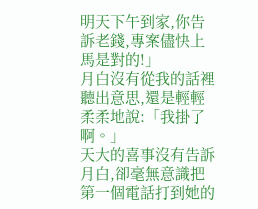明天下午到家,你告訴老錢,專案儘快上馬是對的!」
月白沒有從我的話裡聽出意思,還是輕輕柔柔地說:「我掛了啊。」
天大的喜事沒有告訴月白,卻毫無意識把第一個電話打到她的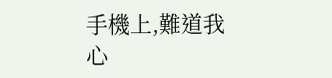手機上,難道我心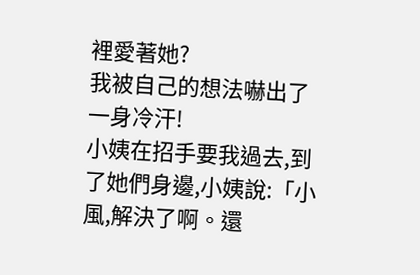裡愛著她?
我被自己的想法嚇出了一身冷汗!
小姨在招手要我過去,到了她們身邊,小姨說:「小風,解決了啊。還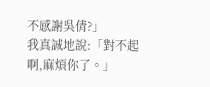不感謝吳倩?」
我真誠地說:「對不起啊,麻煩你了。」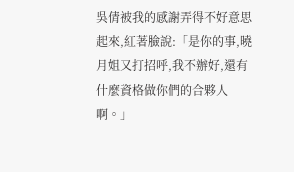吳倩被我的感謝弄得不好意思起來,紅著臉說:「是你的事,曉月姐又打招呼,我不辦好,還有什麼資格做你們的合夥人啊。」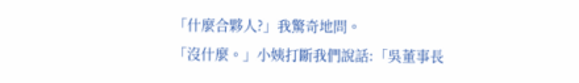「什麼合夥人?」我驚奇地問。
「沒什麼。」小姨打斷我們說話:「吳董事長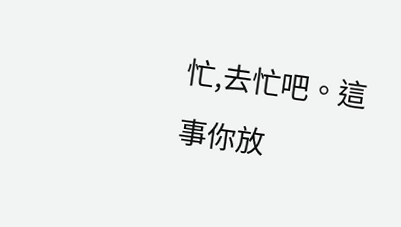忙,去忙吧。這事你放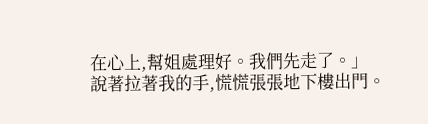在心上,幫姐處理好。我們先走了。」
說著拉著我的手,慌慌張張地下樓出門。